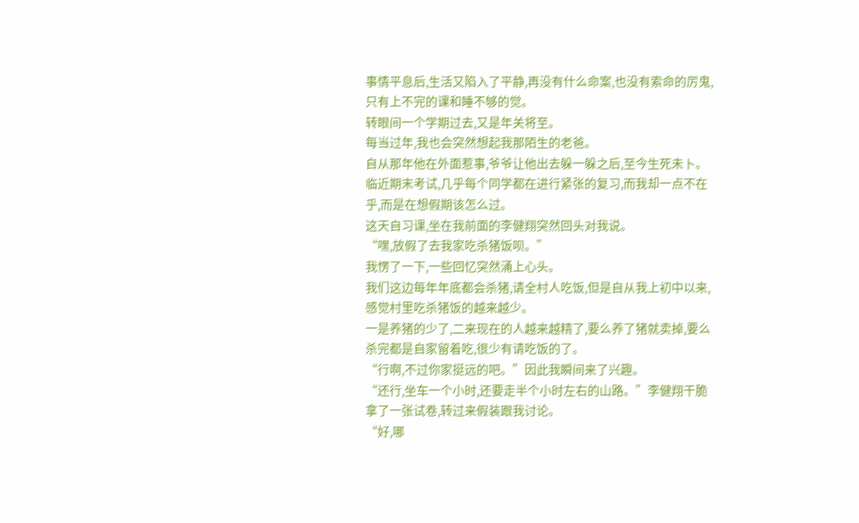事情平息后,生活又陷入了平静,再没有什么命案,也没有索命的厉鬼,只有上不完的课和睡不够的觉。
转眼间一个学期过去,又是年关将至。
每当过年,我也会突然想起我那陌生的老爸。
自从那年他在外面惹事,爷爷让他出去躲一躲之后,至今生死未卜。
临近期末考试,几乎每个同学都在进行紧张的复习,而我却一点不在乎,而是在想假期该怎么过。
这天自习课,坐在我前面的李健翔突然回头对我说。
“嘿,放假了去我家吃杀猪饭呗。”
我愣了一下,一些回忆突然涌上心头。
我们这边每年年底都会杀猪,请全村人吃饭,但是自从我上初中以来,感觉村里吃杀猪饭的越来越少。
一是养猪的少了,二来现在的人越来越精了,要么养了猪就卖掉,要么杀完都是自家留着吃,很少有请吃饭的了。
“行啊,不过你家挺远的吧。”因此我瞬间来了兴趣。
“还行,坐车一个小时,还要走半个小时左右的山路。”李健翔干脆拿了一张试卷,转过来假装跟我讨论。
“好,哪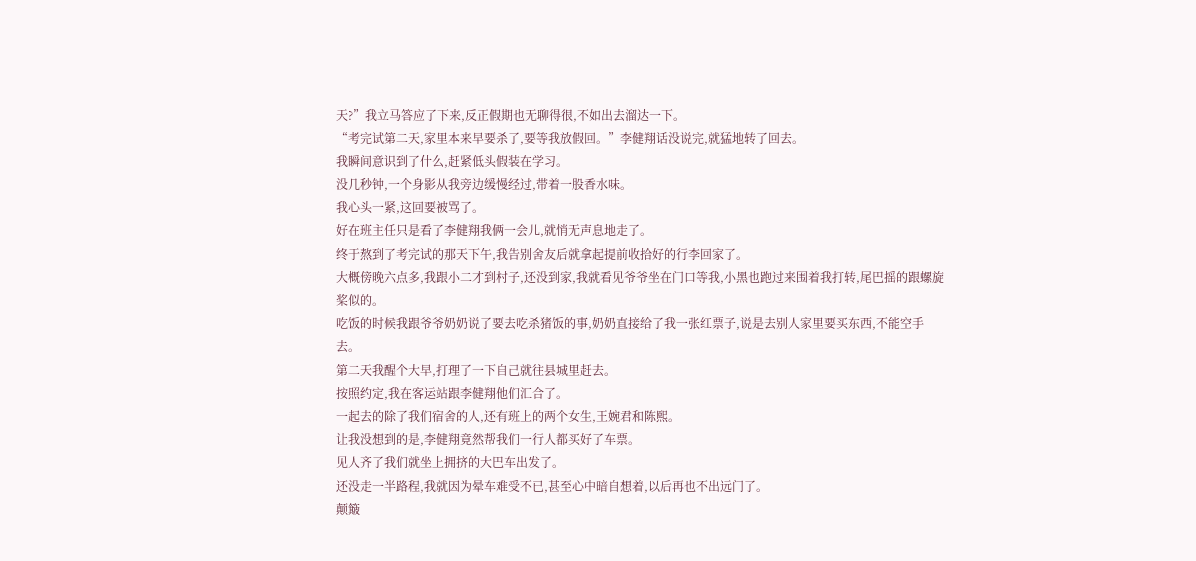天?”我立马答应了下来,反正假期也无聊得很,不如出去溜达一下。
“考完试第二天,家里本来早要杀了,要等我放假回。”李健翔话没说完,就猛地转了回去。
我瞬间意识到了什么,赶紧低头假装在学习。
没几秒钟,一个身影从我旁边缓慢经过,带着一股香水味。
我心头一紧,这回要被骂了。
好在班主任只是看了李健翔我俩一会儿,就悄无声息地走了。
终于熬到了考完试的那天下午,我告别舍友后就拿起提前收拾好的行李回家了。
大概傍晚六点多,我跟小二才到村子,还没到家,我就看见爷爷坐在门口等我,小黑也跑过来围着我打转,尾巴摇的跟螺旋桨似的。
吃饭的时候我跟爷爷奶奶说了要去吃杀猪饭的事,奶奶直接给了我一张红票子,说是去别人家里要买东西,不能空手去。
第二天我醒个大早,打理了一下自己就往县城里赶去。
按照约定,我在客运站跟李健翔他们汇合了。
一起去的除了我们宿舍的人,还有班上的两个女生,王婉君和陈熙。
让我没想到的是,李健翔竟然帮我们一行人都买好了车票。
见人齐了我们就坐上拥挤的大巴车出发了。
还没走一半路程,我就因为晕车难受不已,甚至心中暗自想着,以后再也不出远门了。
颠簸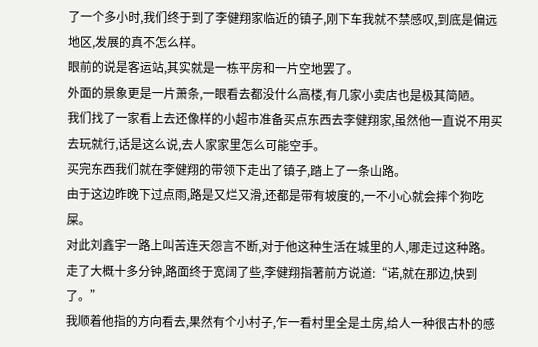了一个多小时,我们终于到了李健翔家临近的镇子,刚下车我就不禁感叹,到底是偏远地区,发展的真不怎么样。
眼前的说是客运站,其实就是一栋平房和一片空地罢了。
外面的景象更是一片萧条,一眼看去都没什么高楼,有几家小卖店也是极其简陋。
我们找了一家看上去还像样的小超市准备买点东西去李健翔家,虽然他一直说不用买去玩就行,话是这么说,去人家家里怎么可能空手。
买完东西我们就在李健翔的带领下走出了镇子,踏上了一条山路。
由于这边昨晚下过点雨,路是又烂又滑,还都是带有坡度的,一不小心就会摔个狗吃屎。
对此刘鑫宇一路上叫苦连天怨言不断,对于他这种生活在城里的人,哪走过这种路。
走了大概十多分钟,路面终于宽阔了些,李健翔指著前方说道:“诺,就在那边,快到了。”
我顺着他指的方向看去,果然有个小村子,乍一看村里全是土房,给人一种很古朴的感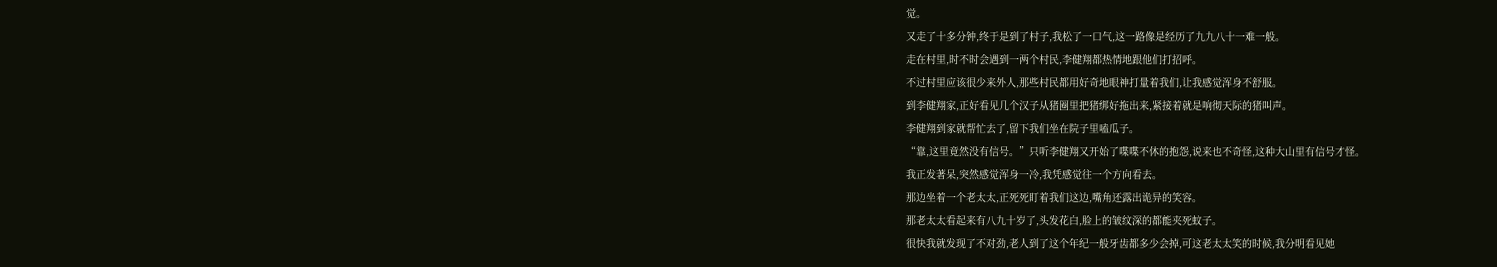觉。
又走了十多分钟,终于是到了村子,我松了一口气,这一路像是经历了九九八十一难一般。
走在村里,时不时会遇到一两个村民,李健翔都热情地跟他们打招呼。
不过村里应该很少来外人,那些村民都用好奇地眼神打量着我们,让我感觉浑身不舒服。
到李健翔家,正好看见几个汉子从猪圈里把猪绑好拖出来,紧接着就是响彻天际的猪叫声。
李健翔到家就帮忙去了,留下我们坐在院子里嗑瓜子。
“靠,这里竟然没有信号。”只听李健翔又开始了喋喋不休的抱怨,说来也不奇怪,这种大山里有信号才怪。
我正发著呆,突然感觉浑身一冷,我凭感觉往一个方向看去。
那边坐着一个老太太,正死死盯着我们这边,嘴角还露出诡异的笑容。
那老太太看起来有八九十岁了,头发花白,脸上的皱纹深的都能夹死蚊子。
很快我就发现了不对劲,老人到了这个年纪一般牙齿都多少会掉,可这老太太笑的时候,我分明看见她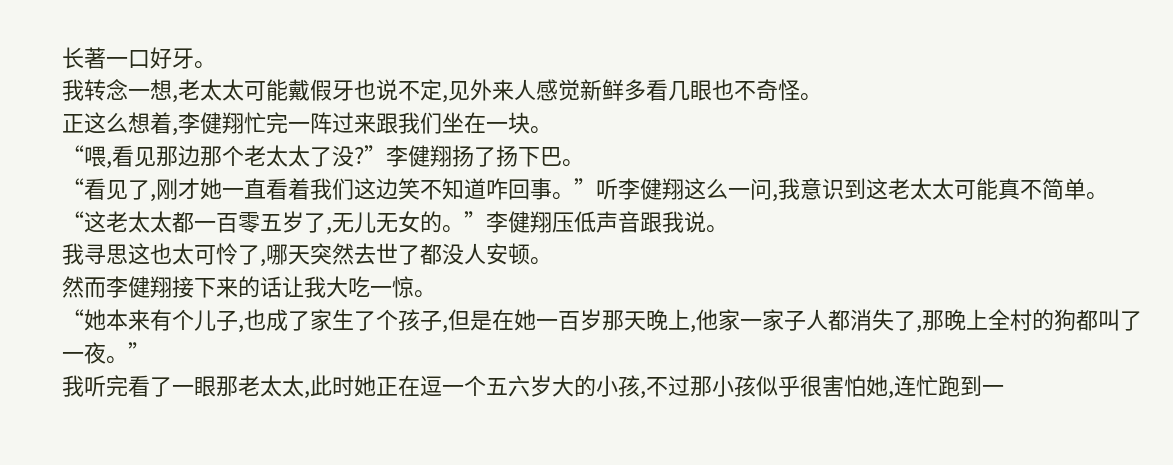长著一口好牙。
我转念一想,老太太可能戴假牙也说不定,见外来人感觉新鲜多看几眼也不奇怪。
正这么想着,李健翔忙完一阵过来跟我们坐在一块。
“喂,看见那边那个老太太了没?”李健翔扬了扬下巴。
“看见了,刚才她一直看着我们这边笑不知道咋回事。”听李健翔这么一问,我意识到这老太太可能真不简单。
“这老太太都一百零五岁了,无儿无女的。”李健翔压低声音跟我说。
我寻思这也太可怜了,哪天突然去世了都没人安顿。
然而李健翔接下来的话让我大吃一惊。
“她本来有个儿子,也成了家生了个孩子,但是在她一百岁那天晚上,他家一家子人都消失了,那晚上全村的狗都叫了一夜。”
我听完看了一眼那老太太,此时她正在逗一个五六岁大的小孩,不过那小孩似乎很害怕她,连忙跑到一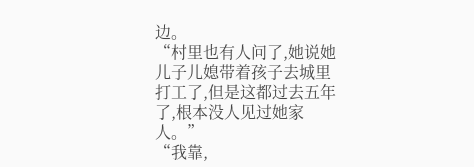边。
“村里也有人问了,她说她儿子儿媳带着孩子去城里打工了,但是这都过去五年了,根本没人见过她家人。”
“我靠,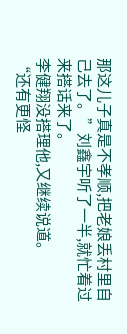那这儿子真是不孝顺,把老娘丢村里自己去了。”刘鑫宇听了一半,就忙着过来搭话来了。
李健翔没搭理他,又继续说道。
“还有更怪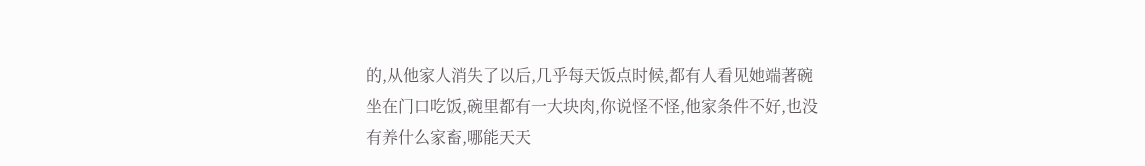的,从他家人消失了以后,几乎每天饭点时候,都有人看见她端著碗坐在门口吃饭,碗里都有一大块肉,你说怪不怪,他家条件不好,也没有养什么家畜,哪能天天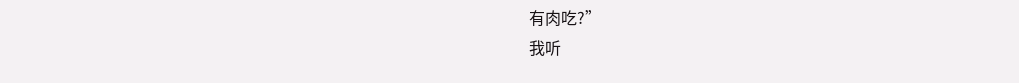有肉吃?”
我听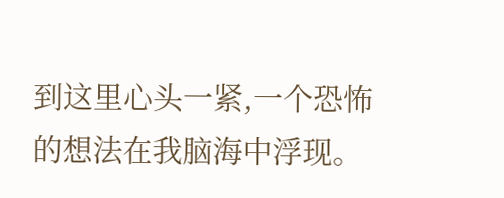到这里心头一紧,一个恐怖的想法在我脑海中浮现。